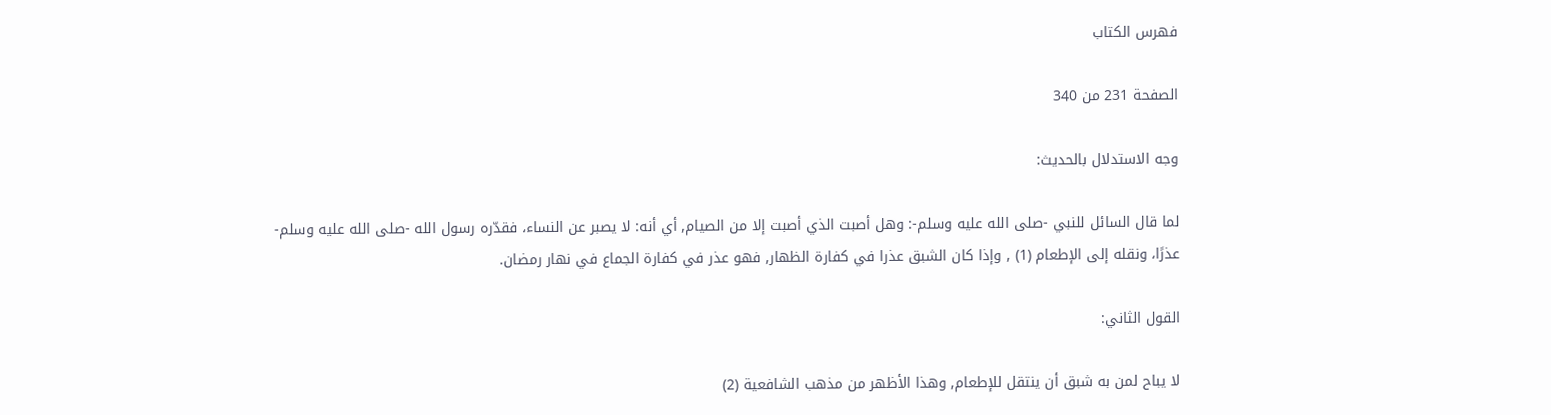فهرس الكتاب

الصفحة 231 من 340

وجه الاستدلال بالحديث:

لما قال السائل للنبي -صلى الله عليه وسلم-: وهل أصبت الذي أصبت إلا من الصيام, أي أنه: لا يصبر عن النساء، فقدّره رسول الله -صلى الله عليه وسلم- عذرًا، ونقله إلى الإطعام (1) , وإذا كان الشبق عذرا في كفارة الظهار, فهو عذر في كفارة الجماع في نهار رمضان.

القول الثاني:

لا يباح لمن به شبق أن ينتقل للإطعام, وهذا الأظهر من مذهب الشافعية (2)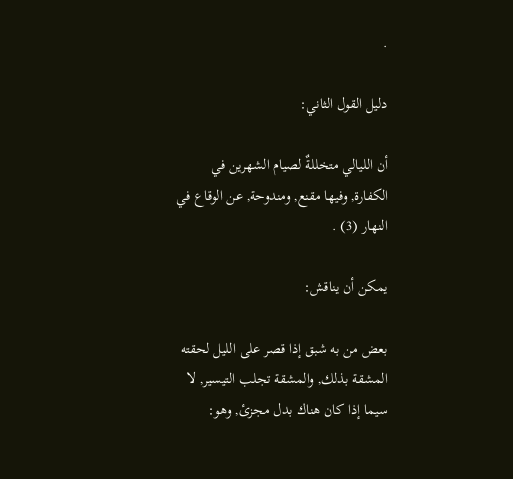.

دليل القول الثاني:

أن الليالي متخللةٌ لصيام الشهرين في الكفارة, وفيها مقنع, ومندوحة, عن الوقاع في النهار (3) .

يمكن أن يناقش:

بعض من به شبق إذا قصر على الليل لحقته المشقة بذلك, والمشقة تجلب التيسير, لا سيما إذا كان هناك بدل مجزئ, وهو: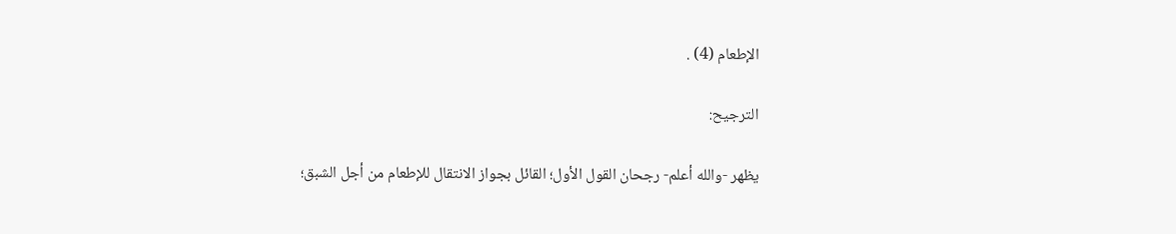الإطعام (4) .

الترجيح:

يظهر -والله أعلم- رجحان القول الأول؛ القائل بجواز الانتقال للإطعام من أجل الشبق؛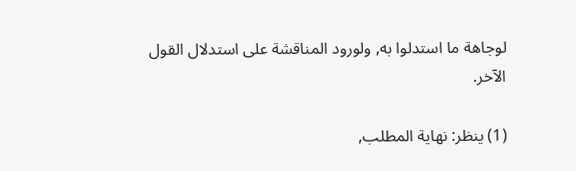لوجاهة ما استدلوا به, ولورود المناقشة على استدلال القول الآخر.

(1) ينظر: نهاية المطلب,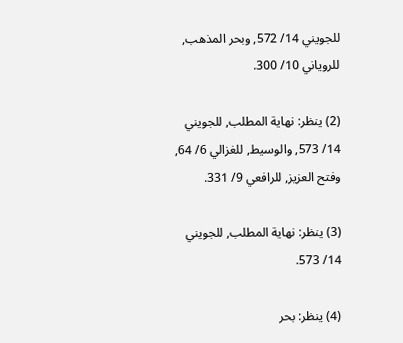للجويني 14/ 572, وبحر المذهب, للروياني 10/ 300.

(2) ينظر: نهاية المطلب, للجويني 14/ 573, والوسيط, للغزالي 6/ 64, وفتح العزيز, للرافعي 9/ 331.

(3) ينظر: نهاية المطلب, للجويني 14/ 573.

(4) ينظر: بحر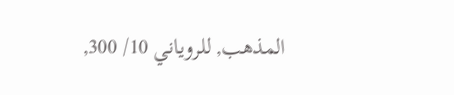المذهب, للروياني 10/ 300,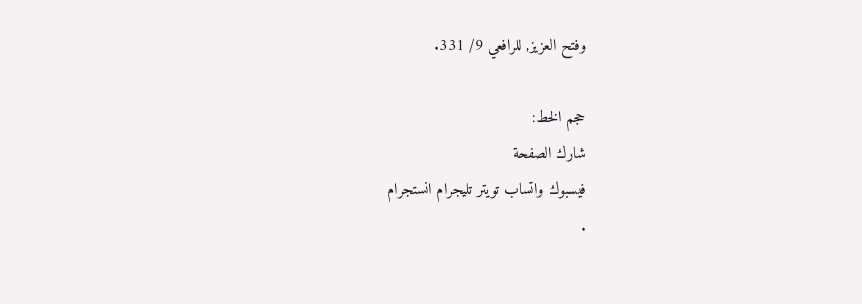وفتح العزيز, للرافعي 9/ 331.

حجم الخط:
شارك الصفحة
فيسبوك واتساب تويتر تليجرام انستجرام
.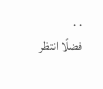. .
فضلًا انتظر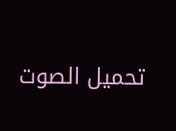تحميل الصوت